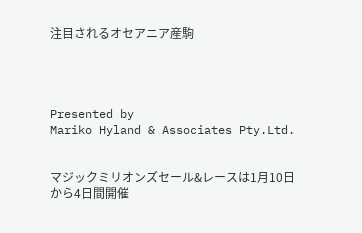注目されるオセアニア産駒




Presented by
Mariko Hyland & Associates Pty.Ltd.


マジックミリオンズセール&レースは1月10日から4日間開催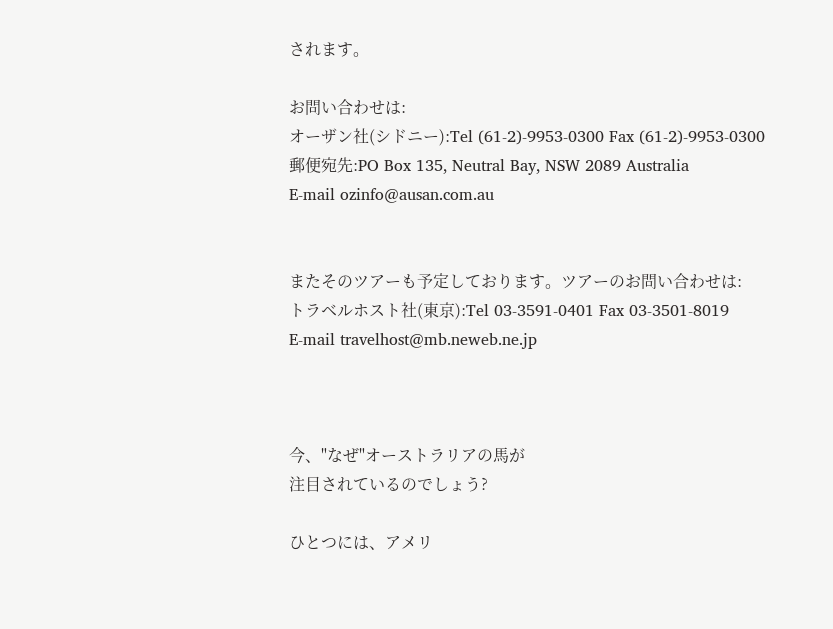されます。

お問い合わせは:
オーザン社(シドニー):Tel (61-2)-9953-0300 Fax (61-2)-9953-0300
郵便宛先:PO Box 135, Neutral Bay, NSW 2089 Australia
E-mail ozinfo@ausan.com.au


またそのツアーも予定しております。ツアーのお問い合わせは:
トラベルホスト社(東京):Tel 03-3591-0401 Fax 03-3501-8019
E-mail travelhost@mb.neweb.ne.jp



今、"なぜ"オーストラリアの馬が
注目されているのでしょう?

ひとつには、アメリ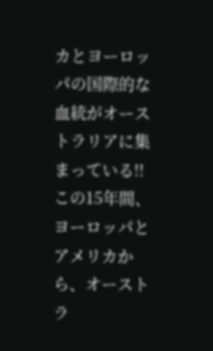カとヨーロッパの国際的な血統がオーストラリアに集まっている!!
この15年間、ヨーロッパとアメリカから、オーストラ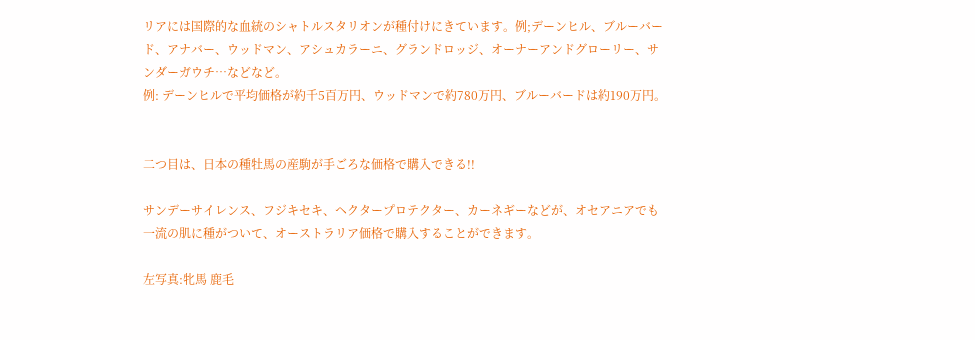リアには国際的な血統のシャトルスタリオンが種付けにきています。例;デーンヒル、ブルーバード、アナバー、ウッドマン、アシュカラーニ、グランドロッジ、オーナーアンドグローリー、サンダーガウチ…などなど。
例: デーンヒルで平均価格が約千5百万円、ウッドマンで約780万円、ブルーバードは約190万円。


二つ目は、日本の種牡馬の産駒が手ごろな価格で購入できる!!

サンデーサイレンス、フジキセキ、ヘクタープロテクター、カーネギーなどが、オセアニアでも一流の肌に種がついて、オーストラリア価格で購入することができます。

左写真:牝馬 鹿毛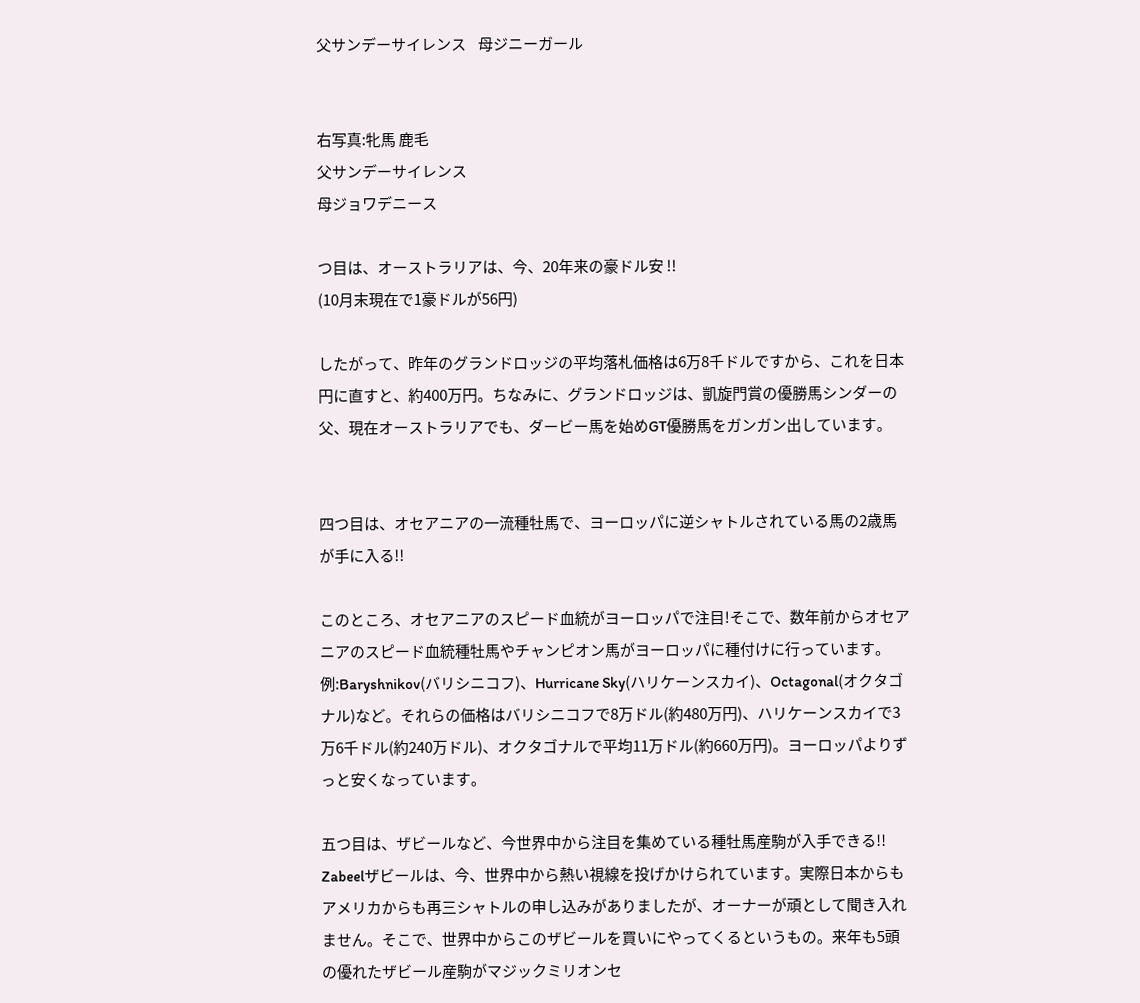父サンデーサイレンス    母ジニーガール


右写真:牝馬 鹿毛
父サンデーサイレンス
母ジョワデニース

つ目は、オーストラリアは、今、20年来の豪ドル安 !!
(10月末現在で1豪ドルが56円)

したがって、昨年のグランドロッジの平均落札価格は6万8千ドルですから、これを日本円に直すと、約400万円。ちなみに、グランドロッジは、凱旋門賞の優勝馬シンダーの父、現在オーストラリアでも、ダービー馬を始めGT優勝馬をガンガン出しています。


四つ目は、オセアニアの一流種牡馬で、ヨーロッパに逆シャトルされている馬の2歳馬が手に入る!!

このところ、オセアニアのスピード血統がヨーロッパで注目!そこで、数年前からオセアニアのスピード血統種牡馬やチャンピオン馬がヨーロッパに種付けに行っています。例:Baryshnikov(バリシニコフ)、Hurricane Sky(ハリケーンスカイ)、Octagonal(オクタゴナル)など。それらの価格はバリシニコフで8万ドル(約480万円)、ハリケーンスカイで3万6千ドル(約240万ドル)、オクタゴナルで平均11万ドル(約660万円)。ヨーロッパよりずっと安くなっています。

五つ目は、ザビールなど、今世界中から注目を集めている種牡馬産駒が入手できる!!
Zabeelザビールは、今、世界中から熱い視線を投げかけられています。実際日本からもアメリカからも再三シャトルの申し込みがありましたが、オーナーが頑として聞き入れません。そこで、世界中からこのザビールを買いにやってくるというもの。来年も5頭の優れたザビール産駒がマジックミリオンセ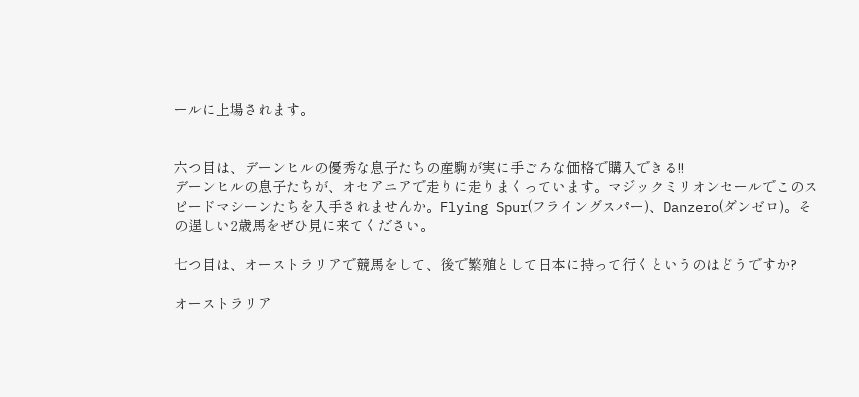ールに上場されます。


六つ目は、デーンヒルの優秀な息子たちの産駒が実に手ごろな価格で購入できる!!
デーンヒルの息子たちが、オセアニアで走りに走りまくっています。マジックミリオンセールでこのスピードマシーンたちを入手されませんか。Flying Spur(フライングスパー)、Danzero(ダンゼロ)。その逞しい2歳馬をぜひ見に来てください。

七つ目は、オーストラリアで競馬をして、後で繁殖として日本に持って行くというのはどうですか?

オーストラリア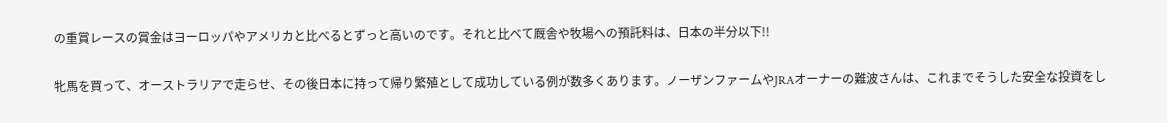の重賞レースの賞金はヨーロッパやアメリカと比べるとずっと高いのです。それと比べて厩舎や牧場への預託料は、日本の半分以下!!

牝馬を買って、オーストラリアで走らせ、その後日本に持って帰り繁殖として成功している例が数多くあります。ノーザンファームやJRAオーナーの難波さんは、これまでそうした安全な投資をし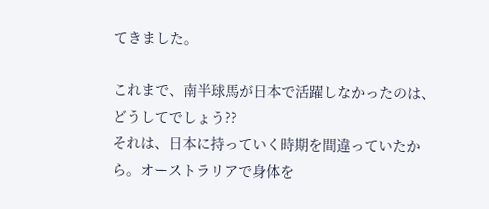てきました。

これまで、南半球馬が日本で活躍しなかったのは、どうしてでしょう??
それは、日本に持っていく時期を間違っていたから。オーストラリアで身体を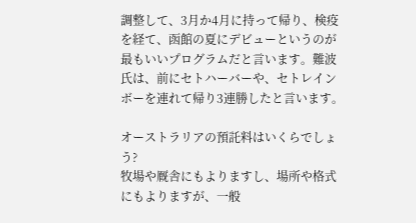調整して、3月か4月に持って帰り、検疫を経て、函館の夏にデビューというのが最もいいプログラムだと言います。難波氏は、前にセトハーバーや、セトレインボーを連れて帰り3連勝したと言います。

オーストラリアの預託料はいくらでしょう?
牧場や厩舎にもよりますし、場所や格式にもよりますが、一般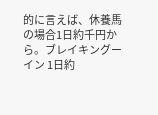的に言えば、休養馬の場合1日約千円から。ブレイキングーイン 1日約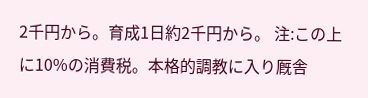2千円から。育成1日約2千円から。 注:この上に10%の消費税。本格的調教に入り厩舎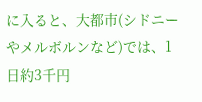に入ると、大都市(シドニーやメルボルンなど)では、1日約3千円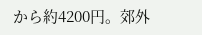から約4200円。郊外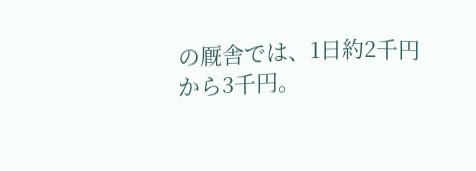の厩舎では、1日約2千円から3千円。